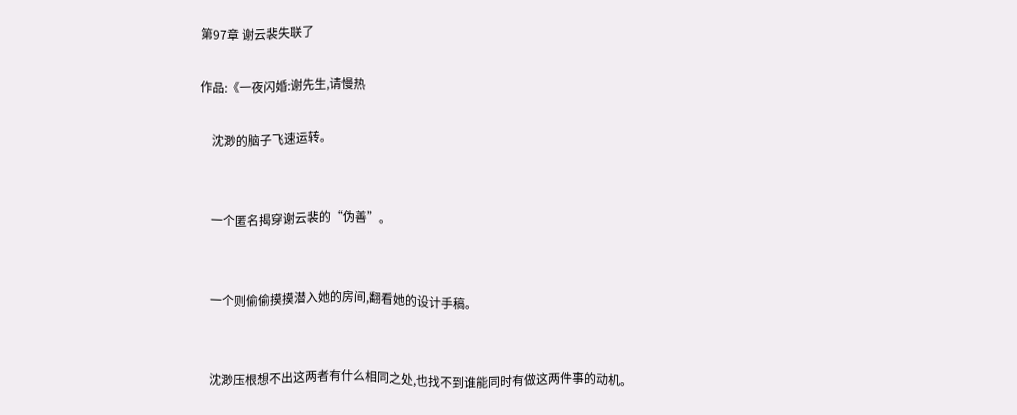第97章 谢云裴失联了

作品:《一夜闪婚:谢先生,请慢热

    沈渺的脑子飞速运转。


    一个匿名揭穿谢云裴的“伪善”。


    一个则偷偷摸摸潜入她的房间,翻看她的设计手稿。


    沈渺压根想不出这两者有什么相同之处,也找不到谁能同时有做这两件事的动机。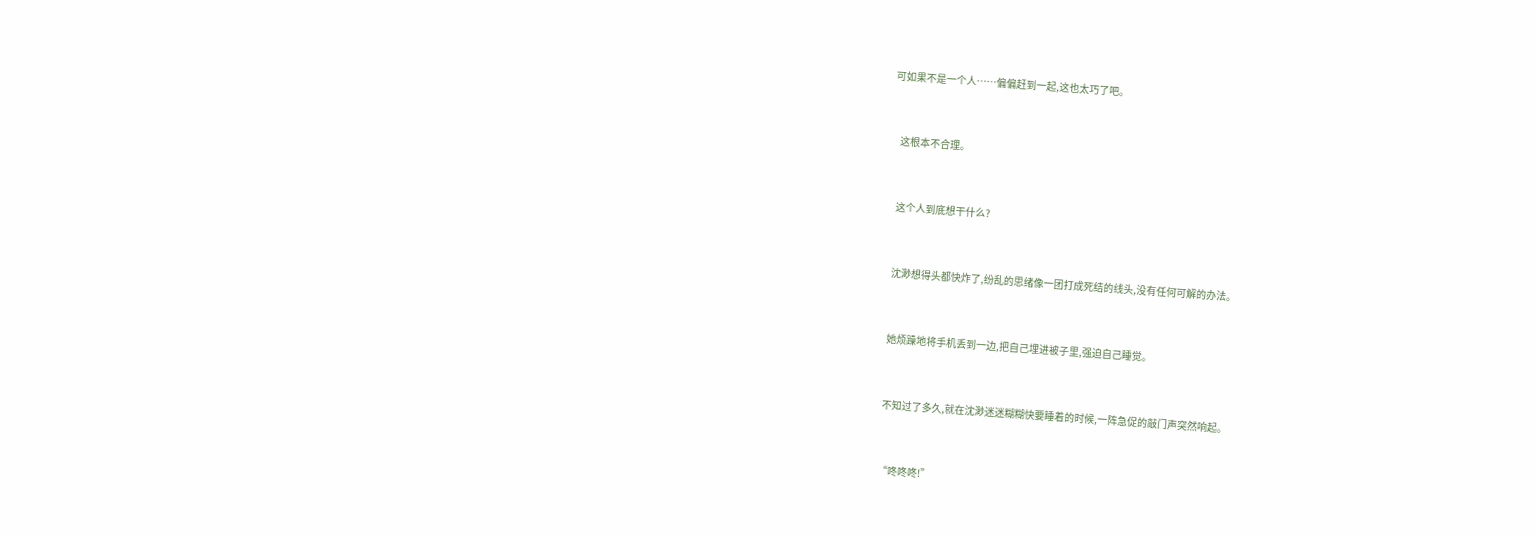可如果不是一个人……偏偏赶到一起,这也太巧了吧。


    这根本不合理。


    这个人到底想干什么?


    沈渺想得头都快炸了,纷乱的思绪像一团打成死结的线头,没有任何可解的办法。


    她烦躁地将手机丢到一边,把自己埋进被子里,强迫自己睡觉。


    不知过了多久,就在沈渺迷迷糊糊快要睡着的时候,一阵急促的敲门声突然响起。


    “咚咚咚!”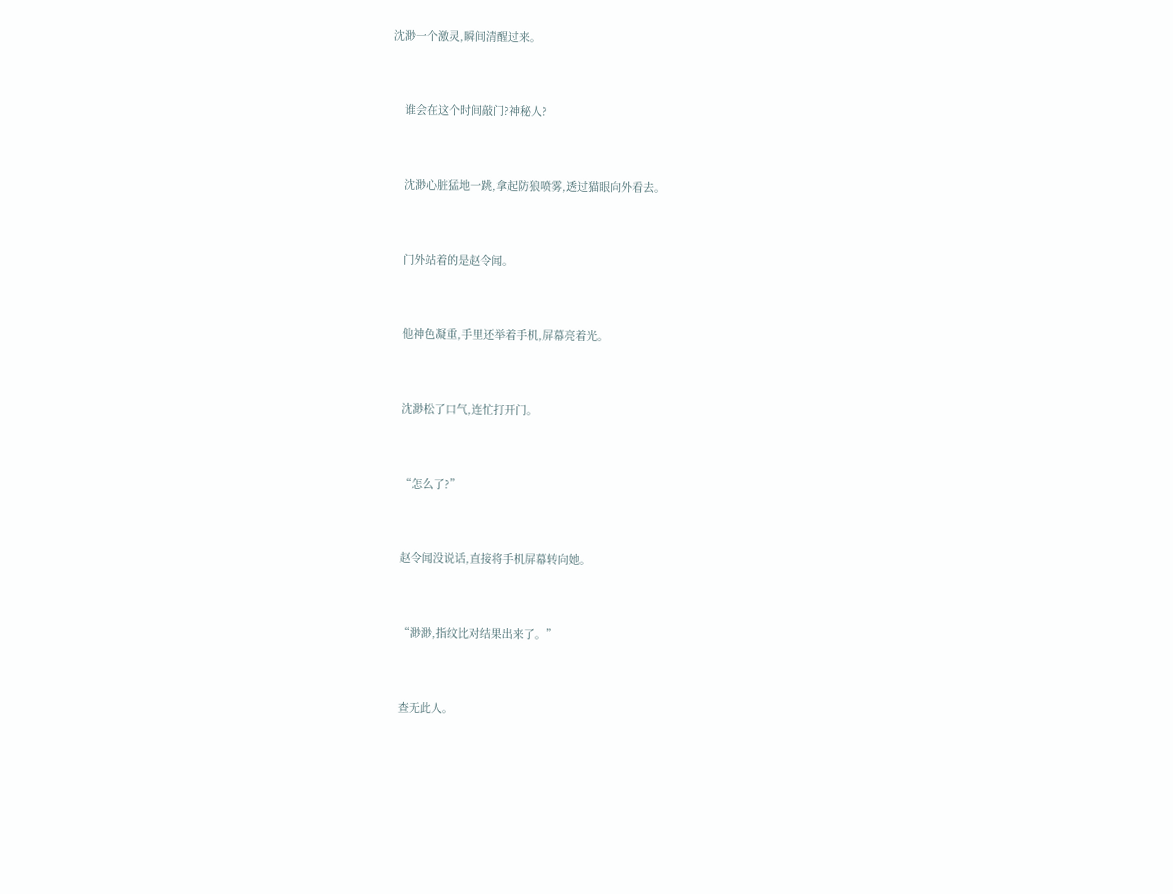沈渺一个激灵,瞬间清醒过来。


    谁会在这个时间敲门?神秘人?


    沈渺心脏猛地一跳,拿起防狼喷雾,透过猫眼向外看去。


    门外站着的是赵令闻。


    他神色凝重,手里还举着手机,屏幕亮着光。


    沈渺松了口气,连忙打开门。


    “怎么了?”


    赵令闻没说话,直接将手机屏幕转向她。


    “渺渺,指纹比对结果出来了。”


    查无此人。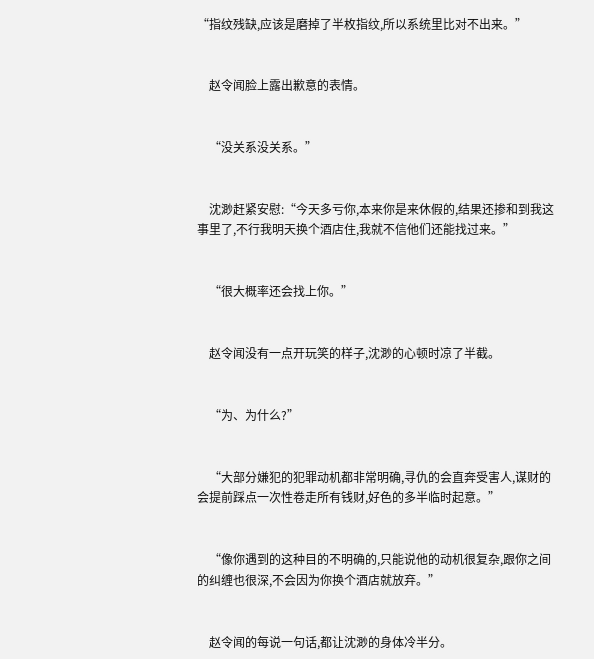“指纹残缺,应该是磨掉了半枚指纹,所以系统里比对不出来。”


    赵令闻脸上露出歉意的表情。


    “没关系没关系。”


    沈渺赶紧安慰:“今天多亏你,本来你是来休假的,结果还掺和到我这事里了,不行我明天换个酒店住,我就不信他们还能找过来。”


    “很大概率还会找上你。”


    赵令闻没有一点开玩笑的样子,沈渺的心顿时凉了半截。


    “为、为什么?”


    “大部分嫌犯的犯罪动机都非常明确,寻仇的会直奔受害人,谋财的会提前踩点一次性卷走所有钱财,好色的多半临时起意。”


    “像你遇到的这种目的不明确的,只能说他的动机很复杂,跟你之间的纠缠也很深,不会因为你换个酒店就放弃。”


    赵令闻的每说一句话,都让沈渺的身体冷半分。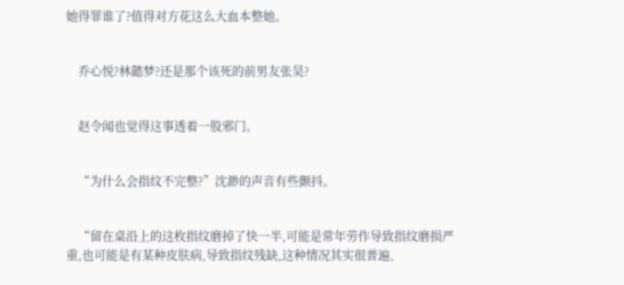她得罪谁了?值得对方花这么大血本整她。


    乔心悦?林懿梦?还是那个该死的前男友张昊?


    赵令闻也觉得这事透着一股邪门。


    “为什么会指纹不完整?”沈渺的声音有些颤抖。


    “留在桌沿上的这枚指纹磨掉了快一半,可能是常年劳作导致指纹磨损严重,也可能是有某种皮肤病,导致指纹残缺,这种情况其实很普遍,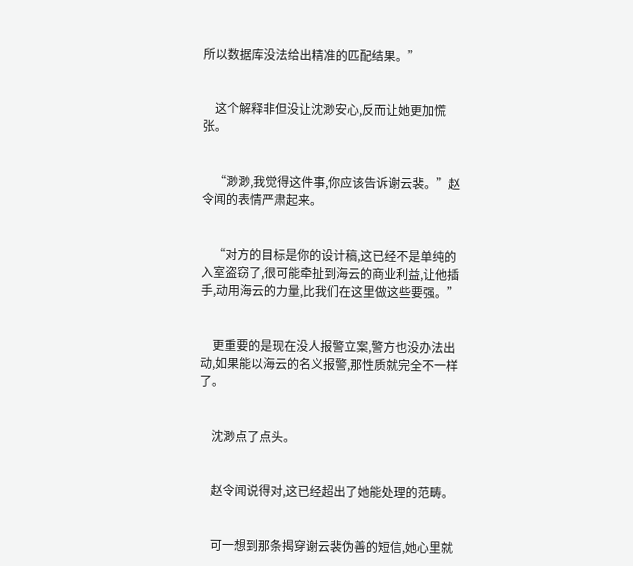所以数据库没法给出精准的匹配结果。”


    这个解释非但没让沈渺安心,反而让她更加慌张。


    “渺渺,我觉得这件事,你应该告诉谢云裴。”赵令闻的表情严肃起来。


    “对方的目标是你的设计稿,这已经不是单纯的入室盗窃了,很可能牵扯到海云的商业利益,让他插手,动用海云的力量,比我们在这里做这些要强。”


    更重要的是现在没人报警立案,警方也没办法出动,如果能以海云的名义报警,那性质就完全不一样了。


    沈渺点了点头。


    赵令闻说得对,这已经超出了她能处理的范畴。


    可一想到那条揭穿谢云裴伪善的短信,她心里就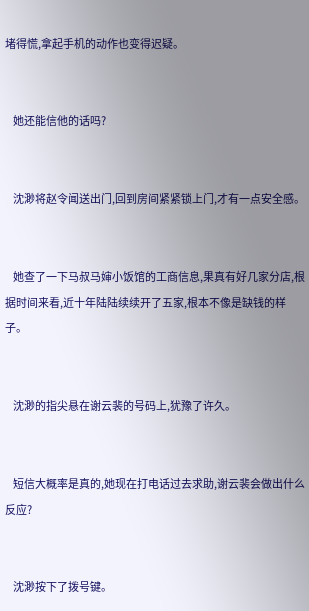堵得慌,拿起手机的动作也变得迟疑。


    她还能信他的话吗?


    沈渺将赵令闻送出门,回到房间紧紧锁上门,才有一点安全感。


    她查了一下马叔马婶小饭馆的工商信息,果真有好几家分店,根据时间来看,近十年陆陆续续开了五家,根本不像是缺钱的样子。


    沈渺的指尖悬在谢云裴的号码上,犹豫了许久。


    短信大概率是真的,她现在打电话过去求助,谢云裴会做出什么反应?


    沈渺按下了拨号键。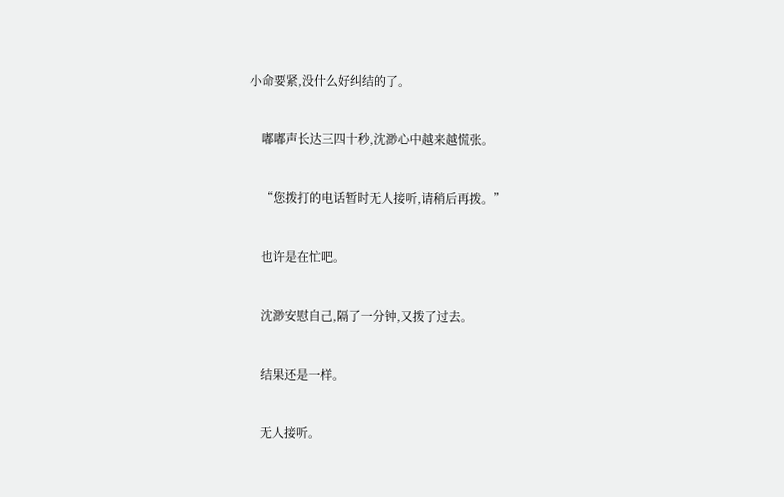小命要紧,没什么好纠结的了。


    嘟嘟声长达三四十秒,沈渺心中越来越慌张。


    “您拨打的电话暂时无人接听,请稍后再拨。”


    也许是在忙吧。


    沈渺安慰自己,隔了一分钟,又拨了过去。


    结果还是一样。


    无人接听。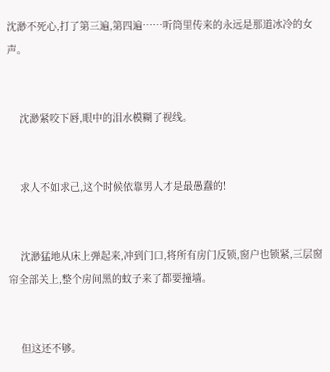沈渺不死心,打了第三遍,第四遍……听筒里传来的永远是那道冰冷的女声。


    沈渺紧咬下唇,眼中的泪水模糊了视线。


    求人不如求己,这个时候依靠男人才是最愚蠢的!


    沈渺猛地从床上弹起来,冲到门口,将所有房门反锁,窗户也锁紧,三层窗帘全部关上,整个房间黑的蚊子来了都要撞墙。


    但这还不够。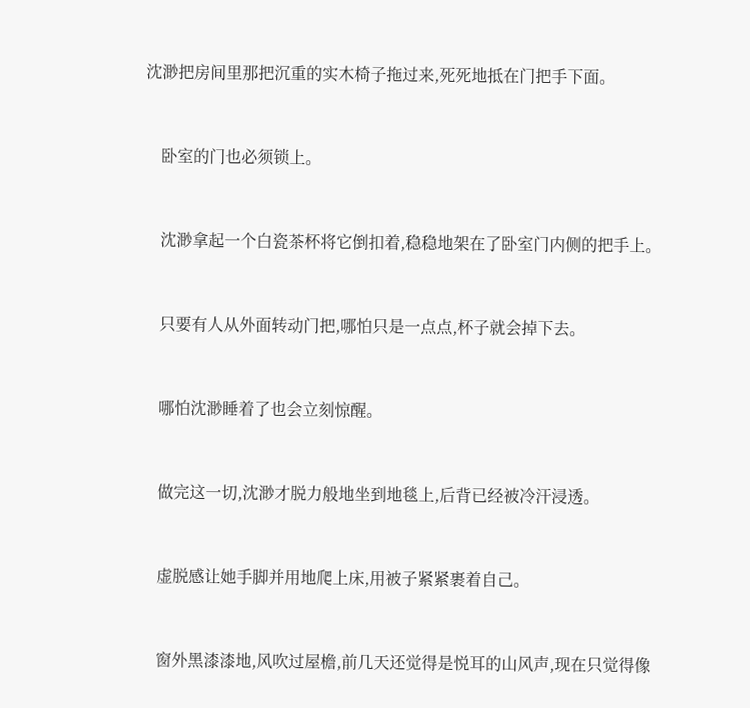沈渺把房间里那把沉重的实木椅子拖过来,死死地抵在门把手下面。


    卧室的门也必须锁上。


    沈渺拿起一个白瓷茶杯将它倒扣着,稳稳地架在了卧室门内侧的把手上。


    只要有人从外面转动门把,哪怕只是一点点,杯子就会掉下去。


    哪怕沈渺睡着了也会立刻惊醒。


    做完这一切,沈渺才脱力般地坐到地毯上,后背已经被冷汗浸透。


    虚脱感让她手脚并用地爬上床,用被子紧紧裹着自己。


    窗外黑漆漆地,风吹过屋檐,前几天还觉得是悦耳的山风声,现在只觉得像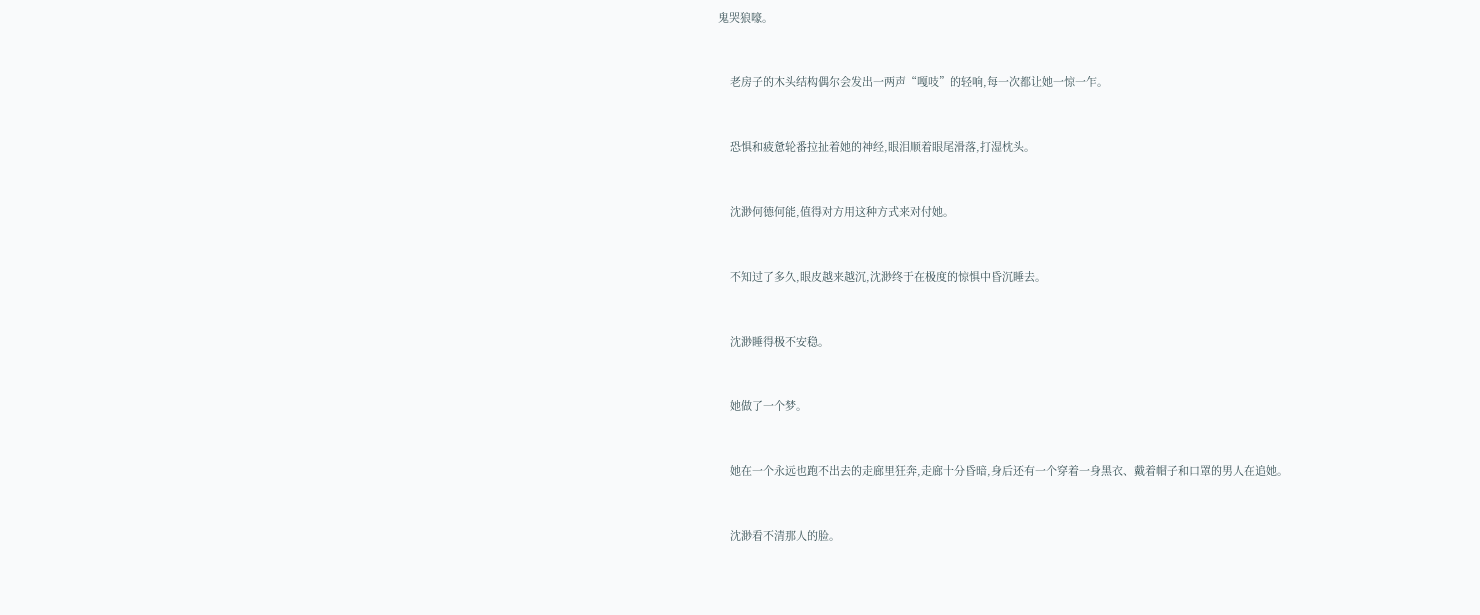鬼哭狼嚎。


    老房子的木头结构偶尔会发出一两声“嘎吱”的轻响,每一次都让她一惊一乍。


    恐惧和疲惫轮番拉扯着她的神经,眼泪顺着眼尾滑落,打湿枕头。


    沈渺何德何能,值得对方用这种方式来对付她。


    不知过了多久,眼皮越来越沉,沈渺终于在极度的惊惧中昏沉睡去。


    沈渺睡得极不安稳。


    她做了一个梦。


    她在一个永远也跑不出去的走廊里狂奔,走廊十分昏暗,身后还有一个穿着一身黑衣、戴着帽子和口罩的男人在追她。


    沈渺看不清那人的脸。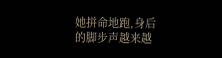她拼命地跑,身后的脚步声越来越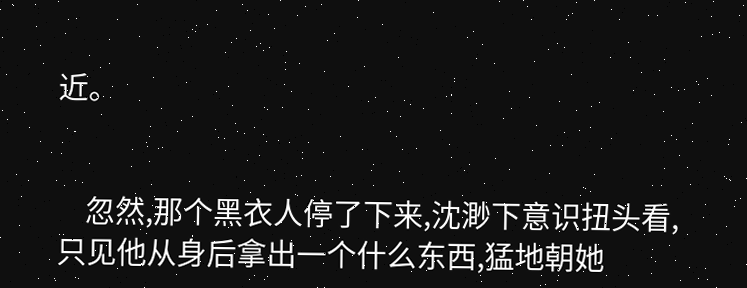近。


    忽然,那个黑衣人停了下来,沈渺下意识扭头看,只见他从身后拿出一个什么东西,猛地朝她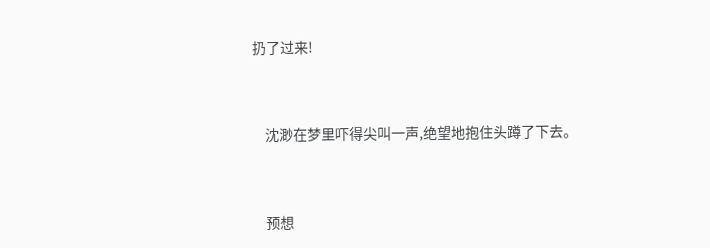扔了过来!


    沈渺在梦里吓得尖叫一声,绝望地抱住头蹲了下去。


    预想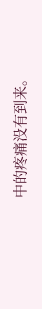中的疼痛没有到来。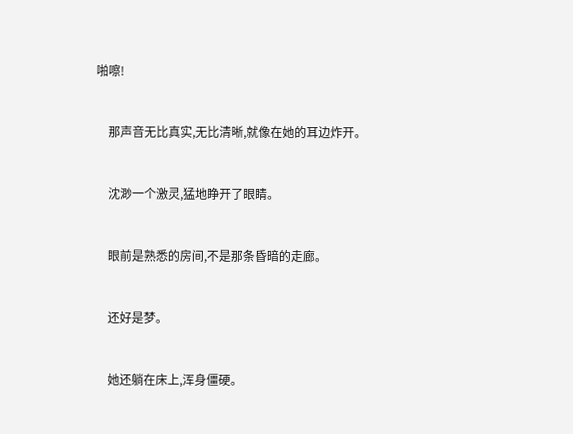啪嚓!


    那声音无比真实,无比清晰,就像在她的耳边炸开。


    沈渺一个激灵,猛地睁开了眼睛。


    眼前是熟悉的房间,不是那条昏暗的走廊。


    还好是梦。


    她还躺在床上,浑身僵硬。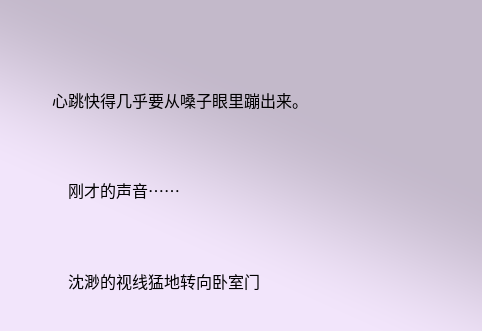心跳快得几乎要从嗓子眼里蹦出来。


    刚才的声音……


    沈渺的视线猛地转向卧室门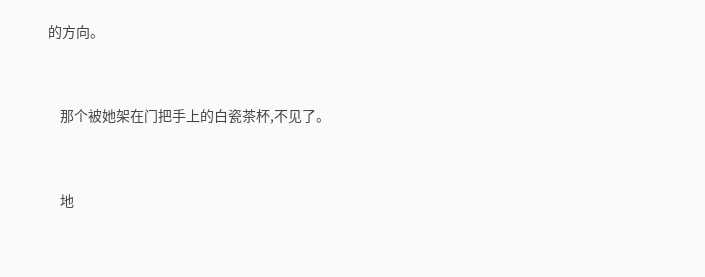的方向。


    那个被她架在门把手上的白瓷茶杯,不见了。


    地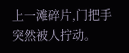上一滩碎片,门把手突然被人拧动。